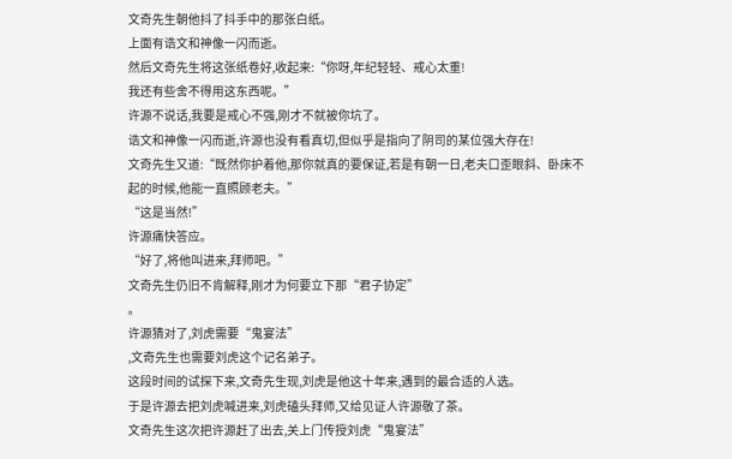文奇先生朝他抖了抖手中的那张白纸。
上面有诰文和神像一闪而逝。
然后文奇先生将这张纸卷好,收起来:“你呀,年纪轻轻、戒心太重!
我还有些舍不得用这东西呢。”
许源不说话,我要是戒心不强,刚才不就被你坑了。
诰文和神像一闪而逝,许源也没有看真切,但似乎是指向了阴司的某位强大存在!
文奇先生又道:“既然你护着他,那你就真的要保证,若是有朝一日,老夫口歪眼斜、卧床不起的时候,他能一直照顾老夫。”
“这是当然!”
许源痛快答应。
“好了,将他叫进来,拜师吧。”
文奇先生仍旧不肯解释,刚才为何要立下那“君子协定”
。
许源猜对了,刘虎需要“鬼宴法”
,文奇先生也需要刘虎这个记名弟子。
这段时间的试探下来,文奇先生现,刘虎是他这十年来,遇到的最合适的人选。
于是许源去把刘虎喊进来,刘虎磕头拜师,又给见证人许源敬了茶。
文奇先生这次把许源赶了出去,关上门传授刘虎“鬼宴法”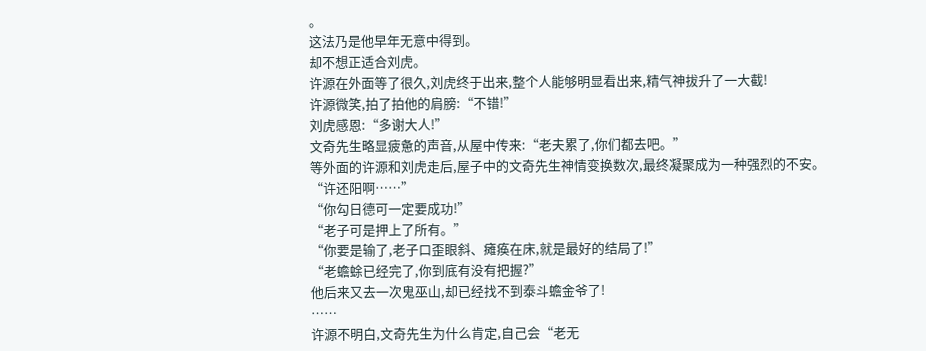。
这法乃是他早年无意中得到。
却不想正适合刘虎。
许源在外面等了很久,刘虎终于出来,整个人能够明显看出来,精气神拔升了一大截!
许源微笑,拍了拍他的肩膀:“不错!”
刘虎感恩:“多谢大人!”
文奇先生略显疲惫的声音,从屋中传来:“老夫累了,你们都去吧。”
等外面的许源和刘虎走后,屋子中的文奇先生神情变换数次,最终凝聚成为一种强烈的不安。
“许还阳啊……”
“你勾日德可一定要成功!”
“老子可是押上了所有。”
“你要是输了,老子口歪眼斜、瘫痪在床,就是最好的结局了!”
“老蟾蜍已经完了,你到底有没有把握?”
他后来又去一次鬼巫山,却已经找不到泰斗蟾金爷了!
……
许源不明白,文奇先生为什么肯定,自己会“老无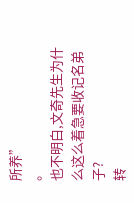所养”
。
也不明白,文奇先生为什么这么着急要收记名弟子?
转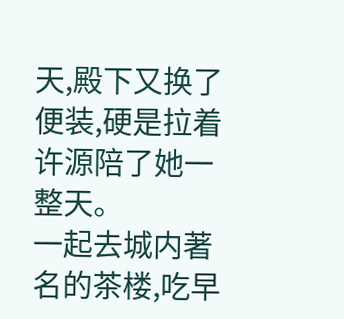天,殿下又换了便装,硬是拉着许源陪了她一整天。
一起去城内著名的茶楼,吃早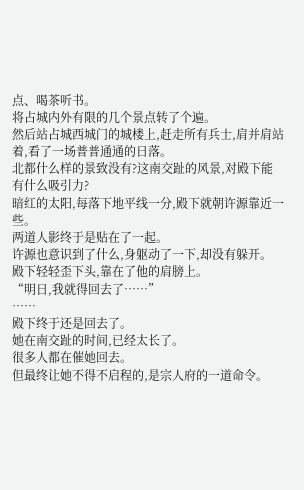点、喝茶听书。
将占城内外有限的几个景点转了个遍。
然后站占城西城门的城楼上,赶走所有兵士,肩并肩站着,看了一场普普通通的日落。
北都什么样的景致没有?这南交趾的风景,对殿下能有什么吸引力?
暗红的太阳,每落下地平线一分,殿下就朝许源靠近一些。
两道人影终于是贴在了一起。
许源也意识到了什么,身躯动了一下,却没有躲开。
殿下轻轻歪下头,靠在了他的肩膀上。
“明日,我就得回去了……”
……
殿下终于还是回去了。
她在南交趾的时间,已经太长了。
很多人都在催她回去。
但最终让她不得不启程的,是宗人府的一道命令。